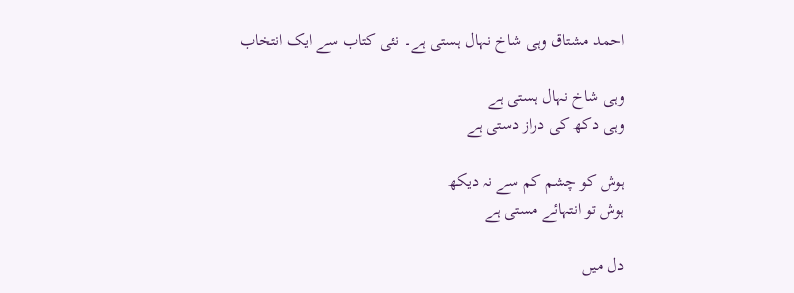احمد مشتاق وہی شاخ نہال ہستی ہے۔ نئی کتاب سے ایک انتخاب

وہی شاخ نہال ہستی ہے
وہی دکھ کی دراز دستی ہے

ہوش کو چشم کم سے نہ دیکھ
ہوش تو انتہائے مستی ہے

دل میں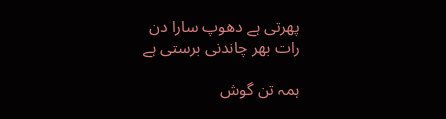پھرتی ہے دھوپ سارا دن
رات بھر چاندنی برستی ہے

ہمہ تن گوش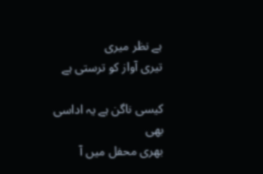ہے نظر میری
تیری آواز کو ترستی ہے

کیسی ناگن ہے یہ اداسی بھی
بھری محفل میں آ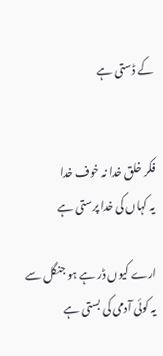کے ڈستی ہے


فکر خلق خدا نہ خوف خدا
یہ کہاں کی خدا پرستی ہے

ارے کیوں ڈر ہے ہو جنگل سے
یہ کوئی آدمی کی بستی ہے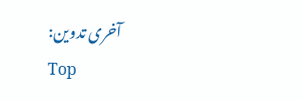آخری تدوین:
Top